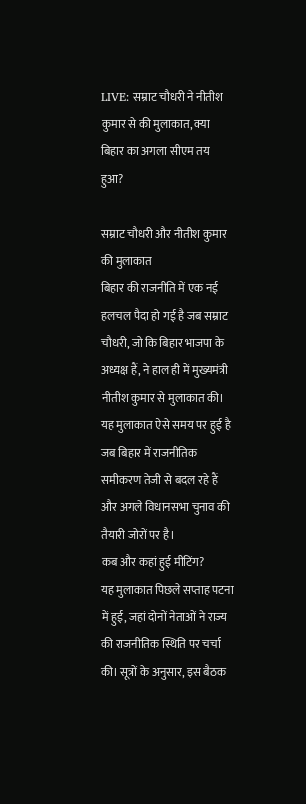LIVE: सम्राट चौधरी ने नीतीश कुमार से की मुलाकात, क्या बिहार का अगला सीएम तय हुआ?

सम्राट चौधरी और नीतीश कुमार की मुलाकात
बिहार की राजनीति में एक नई हलचल पैदा हो गई है जब सम्राट चौधरी, जो कि बिहार भाजपा के अध्यक्ष हैं, ने हाल ही में मुख्यमंत्री नीतीश कुमार से मुलाकात की। यह मुलाकात ऐसे समय पर हुई है जब बिहार में राजनीतिक समीकरण तेजी से बदल रहे हैं और अगले विधानसभा चुनाव की तैयारी जोरों पर है।
कब और कहां हुई मीटिंग?
यह मुलाकात पिछले सप्ताह पटना में हुई, जहां दोनों नेताओं ने राज्य की राजनीतिक स्थिति पर चर्चा की। सूत्रों के अनुसार, इस बैठक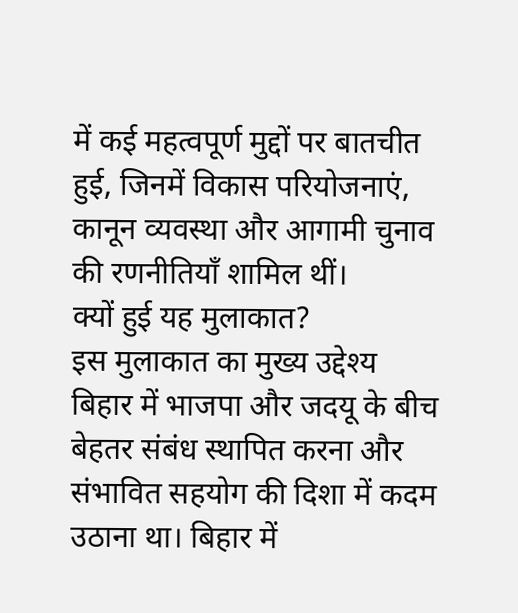में कई महत्वपूर्ण मुद्दों पर बातचीत हुई, जिनमें विकास परियोजनाएं, कानून व्यवस्था और आगामी चुनाव की रणनीतियाँ शामिल थीं।
क्यों हुई यह मुलाकात?
इस मुलाकात का मुख्य उद्देश्य बिहार में भाजपा और जदयू के बीच बेहतर संबंध स्थापित करना और संभावित सहयोग की दिशा में कदम उठाना था। बिहार में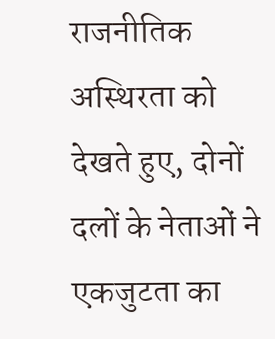राजनीतिक अस्थिरता को देखते हुए, दोनों दलों के नेताओं ने एकजुटता का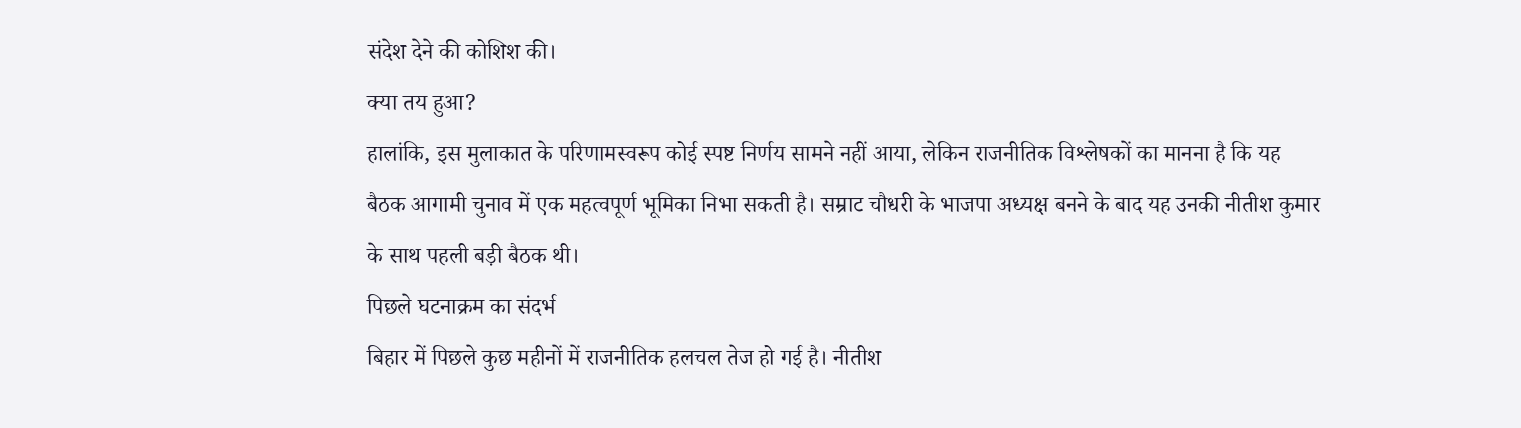संदेश देने की कोशिश की।
क्या तय हुआ?
हालांकि, इस मुलाकात के परिणामस्वरूप कोई स्पष्ट निर्णय सामने नहीं आया, लेकिन राजनीतिक विश्लेषकों का मानना है कि यह बैठक आगामी चुनाव में एक महत्वपूर्ण भूमिका निभा सकती है। सम्राट चौधरी के भाजपा अध्यक्ष बनने के बाद यह उनकी नीतीश कुमार के साथ पहली बड़ी बैठक थी।
पिछले घटनाक्रम का संदर्भ
बिहार में पिछले कुछ महीनों में राजनीतिक हलचल तेज हो गई है। नीतीश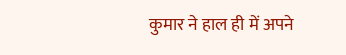कुमार ने हाल ही में अपने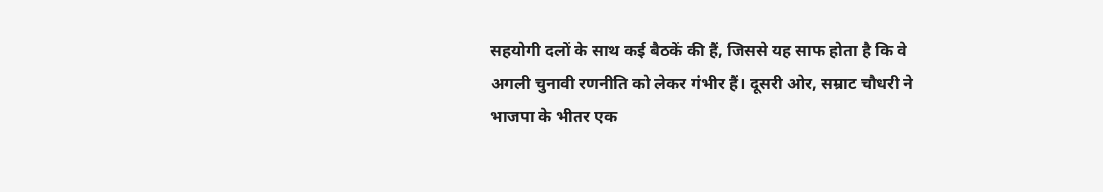सहयोगी दलों के साथ कई बैठकें की हैं, जिससे यह साफ होता है कि वे अगली चुनावी रणनीति को लेकर गंभीर हैं। दूसरी ओर, सम्राट चौधरी ने भाजपा के भीतर एक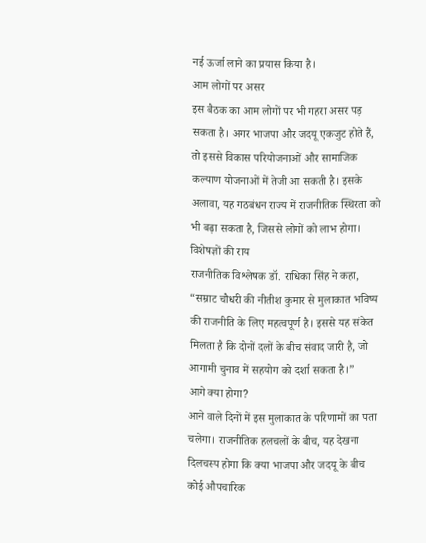नई ऊर्जा लाने का प्रयास किया है।
आम लोगों पर असर
इस बैठक का आम लोगों पर भी गहरा असर पड़ सकता है। अगर भाजपा और जदयू एकजुट होते हैं, तो इससे विकास परियोजनाओं और सामाजिक कल्याण योजनाओं में तेजी आ सकती है। इसके अलावा, यह गठबंधन राज्य में राजनीतिक स्थिरता को भी बढ़ा सकता है, जिससे लोगों को लाभ होगा।
विशेषज्ञों की राय
राजनीतिक विश्लेषक डॉ. राधिका सिंह ने कहा, “सम्राट चौधरी की नीतीश कुमार से मुलाकात भविष्य की राजनीति के लिए महत्वपूर्ण है। इससे यह संकेत मिलता है कि दोनों दलों के बीच संवाद जारी है, जो आगामी चुनाव में सहयोग को दर्शा सकता है।”
आगे क्या होगा?
आने वाले दिनों में इस मुलाकात के परिणामों का पता चलेगा। राजनीतिक हलचलों के बीच, यह देखना दिलचस्प होगा कि क्या भाजपा और जदयू के बीच कोई औपचारिक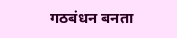गठबंधन बनता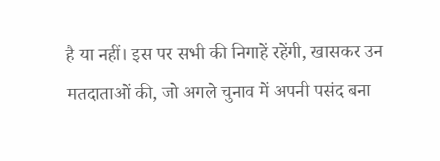है या नहीं। इस पर सभी की निगाहें रहेंगी, खासकर उन मतदाताओं की, जो अगले चुनाव में अपनी पसंद बना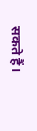सकते हैं।